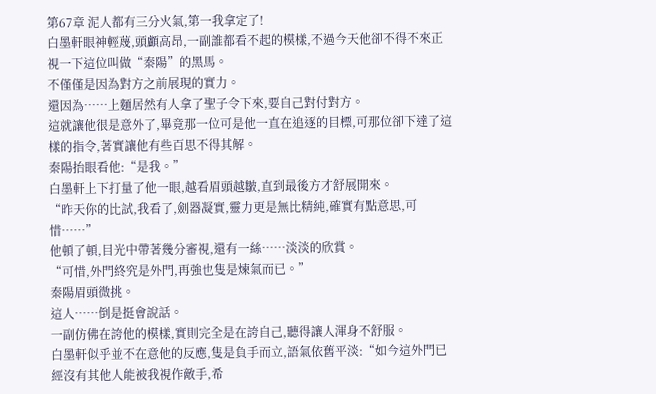第67章 泥人都有三分火氣,第一我拿定了!
白墨軒眼神輕蔑,頭顱高昂,一副誰都看不起的模樣,不過今天他卻不得不來正視一下這位叫做“秦陽”的黑馬。
不僅僅是因為對方之前展現的實力。
還因為……上麵居然有人拿了聖子令下來,要自己對付對方。
這就讓他很是意外了,畢竟那一位可是他一直在追逐的目標,可那位卻下達了這樣的指令,著實讓他有些百思不得其解。
秦陽抬眼看他:“是我。”
白墨軒上下打量了他一眼,越看眉頭越皺,直到最後方才舒展開來。
“昨天你的比試,我看了,劍器凝實,靈力更是無比精純,確實有點意思,可惜……”
他頓了頓,目光中帶著幾分審視,還有一絲……淡淡的欣賞。
“可惜,外門終究是外門,再強也隻是煉氣而已。”
秦陽眉頭微挑。
這人……倒是挺會說話。
一副仿佛在誇他的模樣,實則完全是在誇自己,聽得讓人渾身不舒服。
白墨軒似乎並不在意他的反應,隻是負手而立,語氣依舊平淡:“如今這外門已經沒有其他人能被我視作敵手,希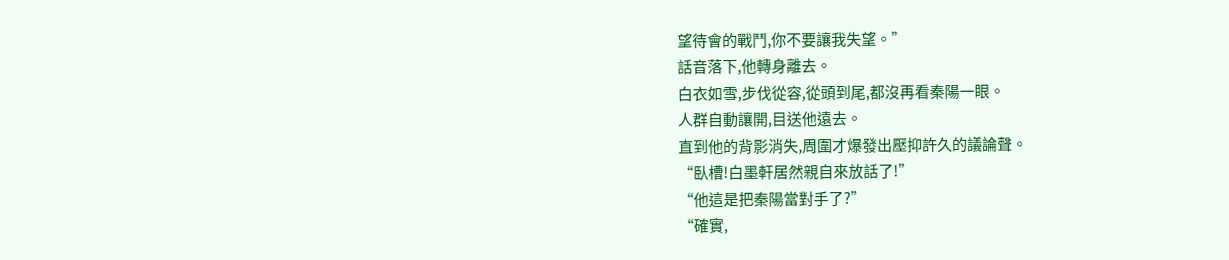望待會的戰鬥,你不要讓我失望。”
話音落下,他轉身離去。
白衣如雪,步伐從容,從頭到尾,都沒再看秦陽一眼。
人群自動讓開,目送他遠去。
直到他的背影消失,周圍才爆發出壓抑許久的議論聲。
“臥槽!白墨軒居然親自來放話了!”
“他這是把秦陽當對手了?”
“確實,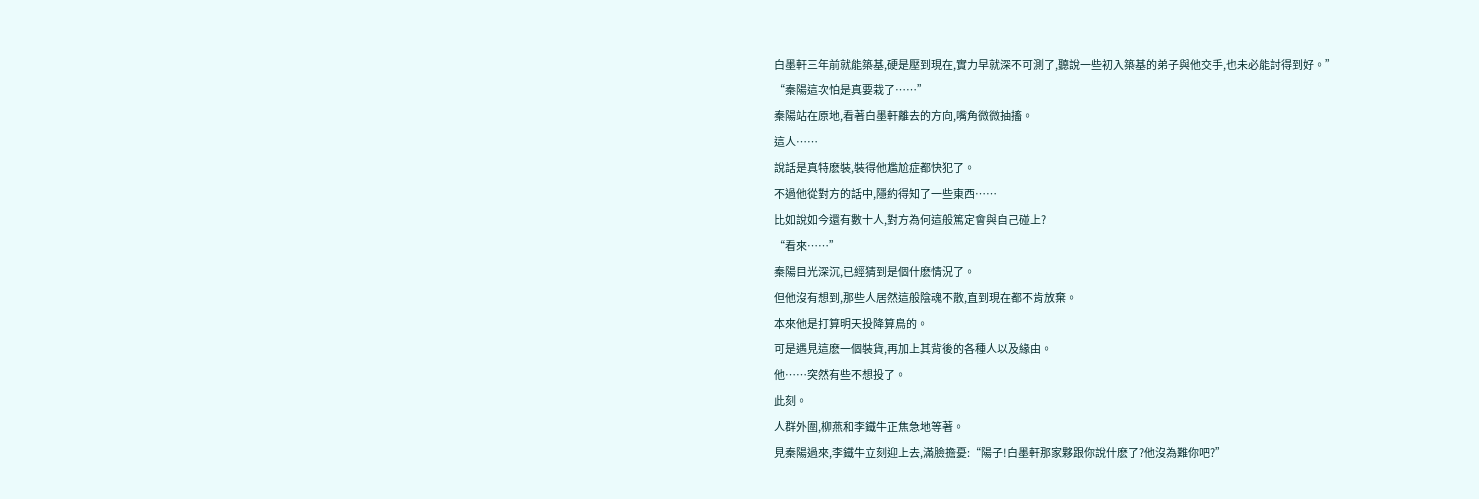白墨軒三年前就能築基,硬是壓到現在,實力早就深不可測了,聽說一些初入築基的弟子與他交手,也未必能討得到好。”
“秦陽這次怕是真要栽了……”
秦陽站在原地,看著白墨軒離去的方向,嘴角微微抽搐。
這人……
說話是真特麽裝,裝得他尷尬症都快犯了。
不過他從對方的話中,隱約得知了一些東西……
比如說如今還有數十人,對方為何這般篤定會與自己碰上?
“看來……”
秦陽目光深沉,已經猜到是個什麽情況了。
但他沒有想到,那些人居然這般陰魂不散,直到現在都不肯放棄。
本來他是打算明天投降算鳥的。
可是遇見這麽一個裝貨,再加上其背後的各種人以及緣由。
他……突然有些不想投了。
此刻。
人群外圍,柳燕和李鐵牛正焦急地等著。
見秦陽過來,李鐵牛立刻迎上去,滿臉擔憂:“陽子!白墨軒那家夥跟你說什麽了?他沒為難你吧?”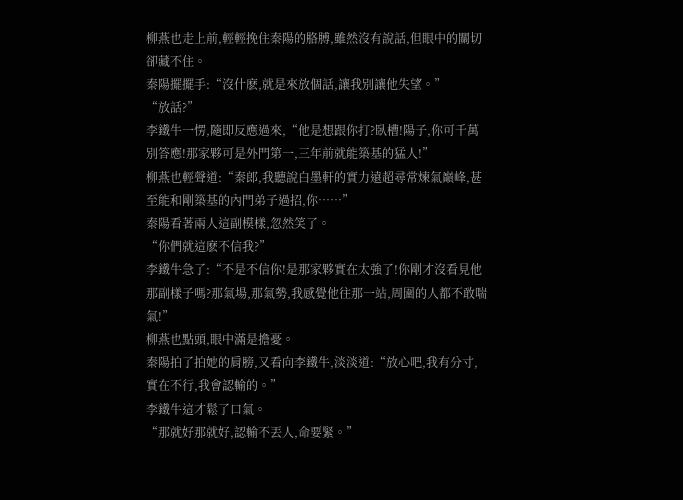柳燕也走上前,輕輕挽住秦陽的胳膊,雖然沒有說話,但眼中的關切卻藏不住。
秦陽擺擺手:“沒什麽,就是來放個話,讓我別讓他失望。”
“放話?”
李鐵牛一愣,隨即反應過來,“他是想跟你打?臥槽!陽子,你可千萬別答應!那家夥可是外門第一,三年前就能築基的猛人!”
柳燕也輕聲道:“秦郎,我聽說白墨軒的實力遠超尋常煉氣巔峰,甚至能和剛築基的內門弟子過招,你……”
秦陽看著兩人這副模樣,忽然笑了。
“你們就這麽不信我?”
李鐵牛急了:“不是不信你!是那家夥實在太強了!你剛才沒看見他那副樣子嗎?那氣場,那氣勢,我感覺他往那一站,周圍的人都不敢喘氣!”
柳燕也點頭,眼中滿是擔憂。
秦陽拍了拍她的肩膀,又看向李鐵牛,淡淡道:“放心吧,我有分寸,實在不行,我會認輸的。”
李鐵牛這才鬆了口氣。
“那就好那就好,認輸不丟人,命要緊。”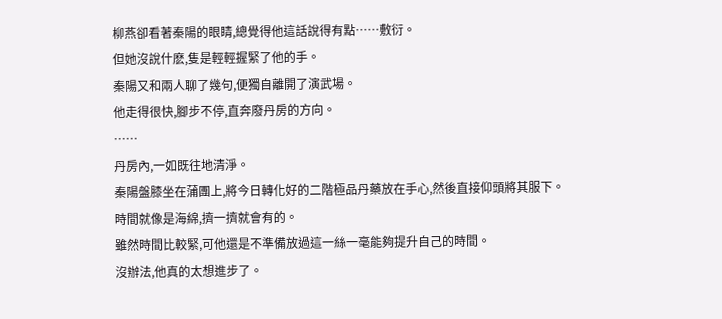柳燕卻看著秦陽的眼睛,總覺得他這話說得有點……敷衍。
但她沒說什麽,隻是輕輕握緊了他的手。
秦陽又和兩人聊了幾句,便獨自離開了演武場。
他走得很快,腳步不停,直奔廢丹房的方向。
……
丹房內,一如既往地清淨。
秦陽盤膝坐在蒲團上,將今日轉化好的二階極品丹藥放在手心,然後直接仰頭將其服下。
時間就像是海綿,擠一擠就會有的。
雖然時間比較緊,可他還是不準備放過這一絲一毫能夠提升自己的時間。
沒辦法,他真的太想進步了。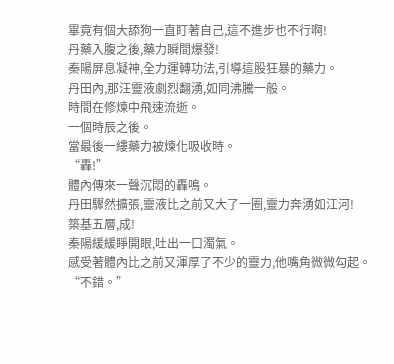畢竟有個大舔狗一直盯著自己,這不進步也不行啊!
丹藥入腹之後,藥力瞬間爆發!
秦陽屏息凝神,全力運轉功法,引導這股狂暴的藥力。
丹田內,那汪靈液劇烈翻湧,如同沸騰一般。
時間在修煉中飛速流逝。
一個時辰之後。
當最後一縷藥力被煉化吸收時。
“轟!”
體內傳來一聲沉悶的轟鳴。
丹田驟然擴張,靈液比之前又大了一圈,靈力奔湧如江河!
築基五層,成!
秦陽緩緩睜開眼,吐出一口濁氣。
感受著體內比之前又渾厚了不少的靈力,他嘴角微微勾起。
“不錯。”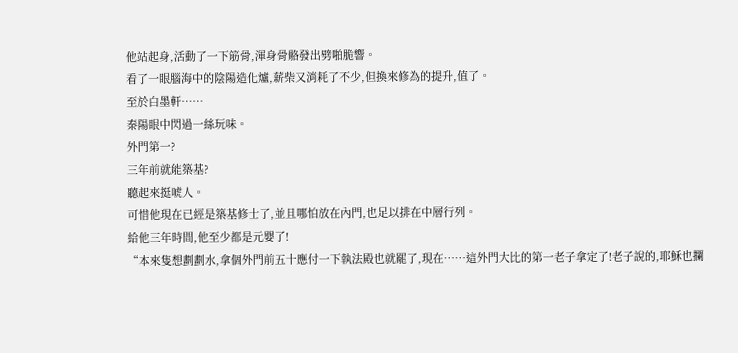他站起身,活動了一下筋骨,渾身骨骼發出劈啪脆響。
看了一眼腦海中的陰陽造化爐,薪柴又消耗了不少,但換來修為的提升,值了。
至於白墨軒……
秦陽眼中閃過一絲玩味。
外門第一?
三年前就能築基?
聽起來挺唬人。
可惜他現在已經是築基修士了,並且哪怕放在內門,也足以排在中層行列。
給他三年時間,他至少都是元嬰了!
“本來隻想劃劃水,拿個外門前五十應付一下執法殿也就罷了,現在……這外門大比的第一老子拿定了!老子說的,耶穌也攔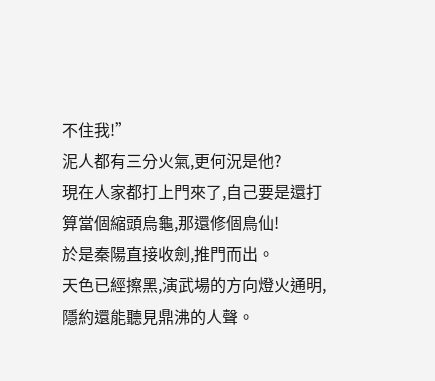不住我!”
泥人都有三分火氣,更何況是他?
現在人家都打上門來了,自己要是還打算當個縮頭烏龜,那還修個鳥仙!
於是秦陽直接收劍,推門而出。
天色已經擦黑,演武場的方向燈火通明,隱約還能聽見鼎沸的人聲。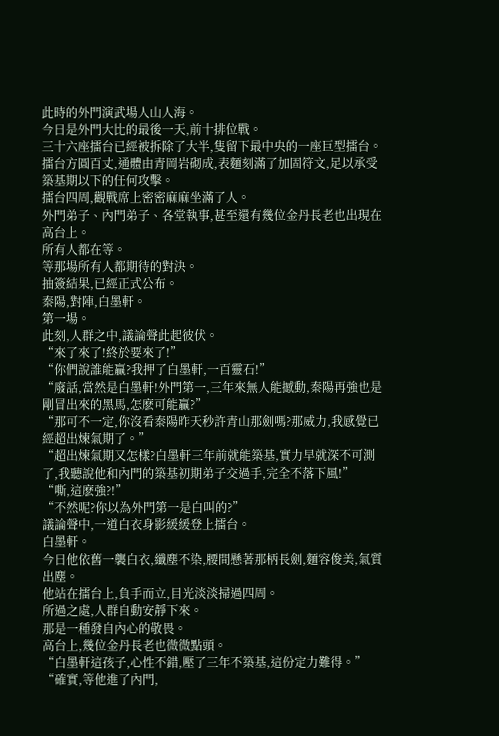此時的外門演武場人山人海。
今日是外門大比的最後一天,前十排位戰。
三十六座擂台已經被拆除了大半,隻留下最中央的一座巨型擂台。
擂台方圓百丈,通體由青岡岩砌成,表麵刻滿了加固符文,足以承受築基期以下的任何攻擊。
擂台四周,觀戰席上密密麻麻坐滿了人。
外門弟子、內門弟子、各堂執事,甚至還有幾位金丹長老也出現在高台上。
所有人都在等。
等那場所有人都期待的對決。
抽簽結果,已經正式公布。
秦陽,對陣,白墨軒。
第一場。
此刻,人群之中,議論聲此起彼伏。
“來了來了!終於要來了!”
“你們說誰能贏?我押了白墨軒,一百靈石!”
“廢話,當然是白墨軒!外門第一,三年來無人能撼動,秦陽再強也是剛冒出來的黑馬,怎麽可能贏?”
“那可不一定,你沒看秦陽昨天秒許青山那劍嗎?那威力,我感覺已經超出煉氣期了。”
“超出煉氣期又怎樣?白墨軒三年前就能築基,實力早就深不可測了,我聽說他和內門的築基初期弟子交過手,完全不落下風!”
“嘶,這麽強?!”
“不然呢?你以為外門第一是白叫的?”
議論聲中,一道白衣身影緩緩登上擂台。
白墨軒。
今日他依舊一襲白衣,纖塵不染,腰間懸著那柄長劍,麵容俊美,氣質出塵。
他站在擂台上,負手而立,目光淡淡掃過四周。
所過之處,人群自動安靜下來。
那是一種發自內心的敬畏。
高台上,幾位金丹長老也微微點頭。
“白墨軒這孩子,心性不錯,壓了三年不築基,這份定力難得。”
“確實,等他進了內門,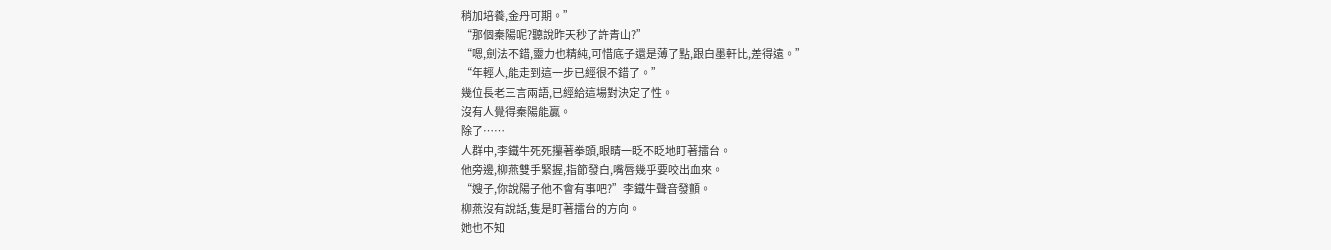稍加培養,金丹可期。”
“那個秦陽呢?聽說昨天秒了許青山?”
“嗯,劍法不錯,靈力也精純,可惜底子還是薄了點,跟白墨軒比,差得遠。”
“年輕人,能走到這一步已經很不錯了。”
幾位長老三言兩語,已經給這場對決定了性。
沒有人覺得秦陽能贏。
除了……
人群中,李鐵牛死死攥著拳頭,眼睛一眨不眨地盯著擂台。
他旁邊,柳燕雙手緊握,指節發白,嘴唇幾乎要咬出血來。
“嫂子,你說陽子他不會有事吧?”李鐵牛聲音發顫。
柳燕沒有說話,隻是盯著擂台的方向。
她也不知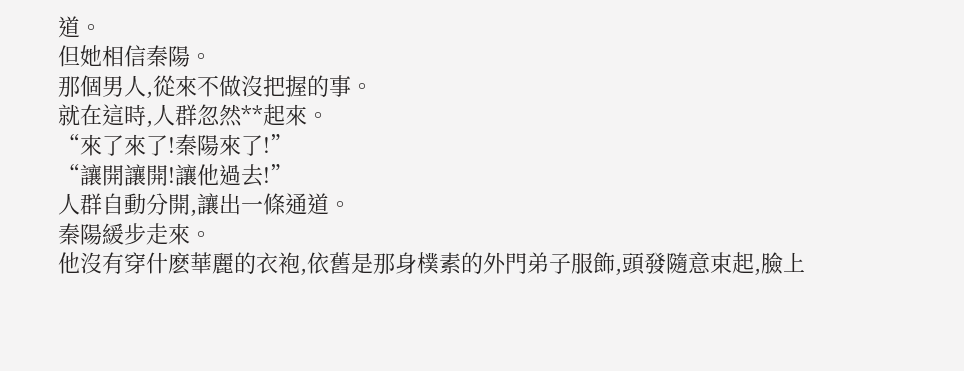道。
但她相信秦陽。
那個男人,從來不做沒把握的事。
就在這時,人群忽然**起來。
“來了來了!秦陽來了!”
“讓開讓開!讓他過去!”
人群自動分開,讓出一條通道。
秦陽緩步走來。
他沒有穿什麽華麗的衣袍,依舊是那身樸素的外門弟子服飾,頭發隨意束起,臉上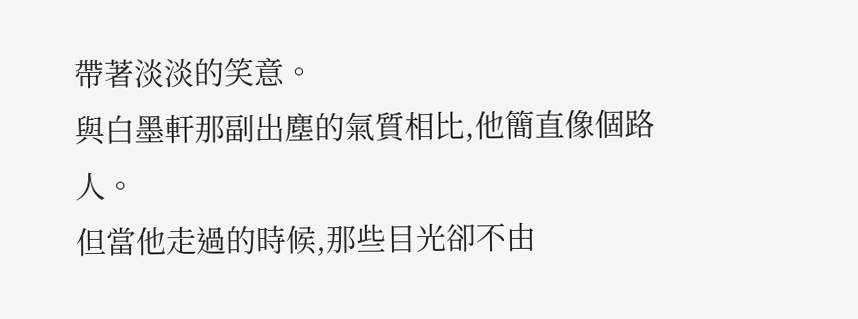帶著淡淡的笑意。
與白墨軒那副出塵的氣質相比,他簡直像個路人。
但當他走過的時候,那些目光卻不由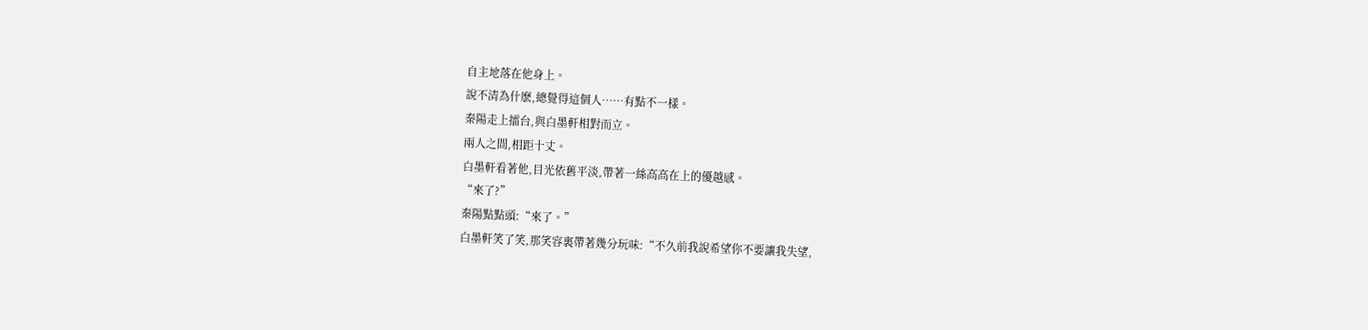自主地落在他身上。
說不清為什麽,總覺得這個人……有點不一樣。
秦陽走上擂台,與白墨軒相對而立。
兩人之間,相距十丈。
白墨軒看著他,目光依舊平淡,帶著一絲高高在上的優越感。
“來了?”
秦陽點點頭:“來了。”
白墨軒笑了笑,那笑容裏帶著幾分玩味:“不久前我說希望你不要讓我失望,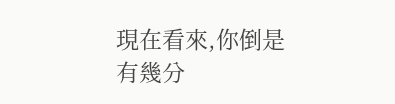現在看來,你倒是有幾分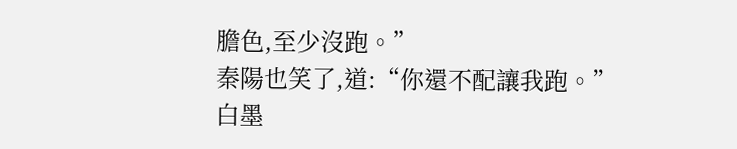膽色,至少沒跑。”
秦陽也笑了,道:“你還不配讓我跑。”
白墨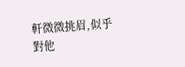軒微微挑眉,似乎對他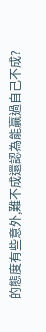的態度有些意外,難不成還認為能贏過自己不成?